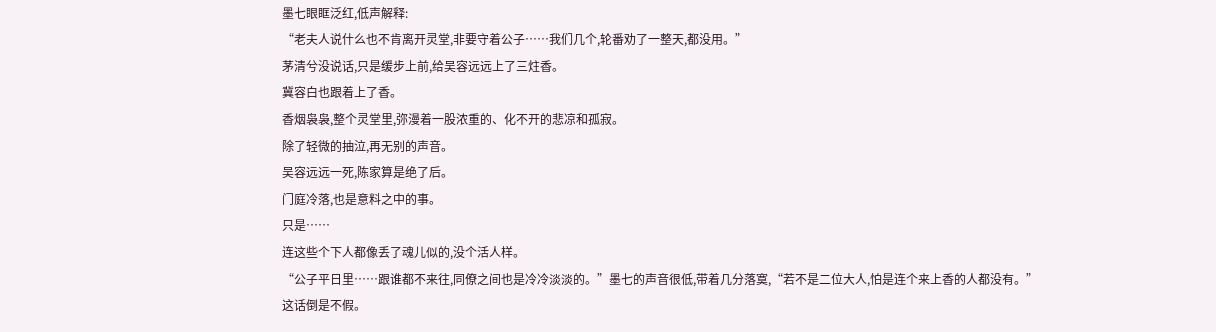墨七眼眶泛红,低声解释:
“老夫人说什么也不肯离开灵堂,非要守着公子……我们几个,轮番劝了一整天,都没用。”
茅清兮没说话,只是缓步上前,给吴容远远上了三炷香。
冀容白也跟着上了香。
香烟袅袅,整个灵堂里,弥漫着一股浓重的、化不开的悲凉和孤寂。
除了轻微的抽泣,再无别的声音。
吴容远远一死,陈家算是绝了后。
门庭冷落,也是意料之中的事。
只是……
连这些个下人都像丢了魂儿似的,没个活人样。
“公子平日里……跟谁都不来往,同僚之间也是冷冷淡淡的。”墨七的声音很低,带着几分落寞,“若不是二位大人,怕是连个来上香的人都没有。”
这话倒是不假。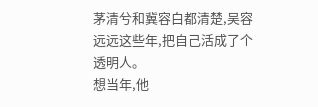茅清兮和冀容白都清楚,吴容远远这些年,把自己活成了个透明人。
想当年,他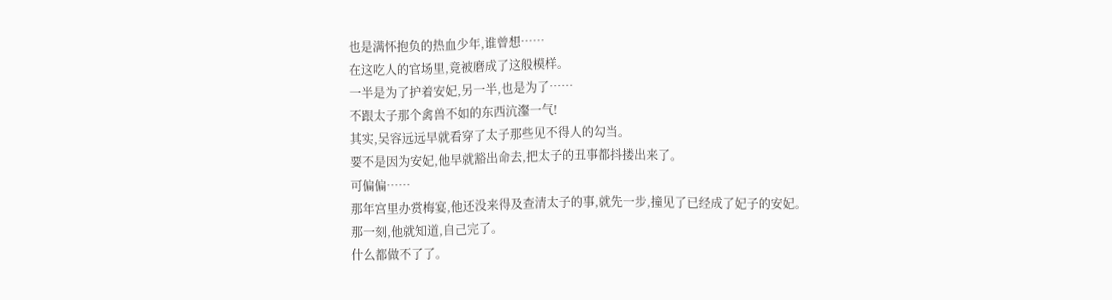也是满怀抱负的热血少年,谁曾想……
在这吃人的官场里,竟被磨成了这般模样。
一半是为了护着安妃,另一半,也是为了……
不跟太子那个禽兽不如的东西沆瀣一气!
其实,吴容远远早就看穿了太子那些见不得人的勾当。
要不是因为安妃,他早就豁出命去,把太子的丑事都抖搂出来了。
可偏偏……
那年宫里办赏梅宴,他还没来得及查清太子的事,就先一步,撞见了已经成了妃子的安妃。
那一刻,他就知道,自己完了。
什么都做不了了。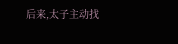后来,太子主动找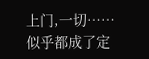上门,一切……
似乎都成了定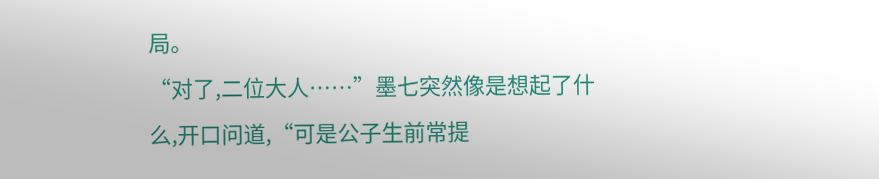局。
“对了,二位大人……”墨七突然像是想起了什么,开口问道,“可是公子生前常提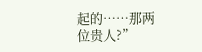起的……那两位贵人?”